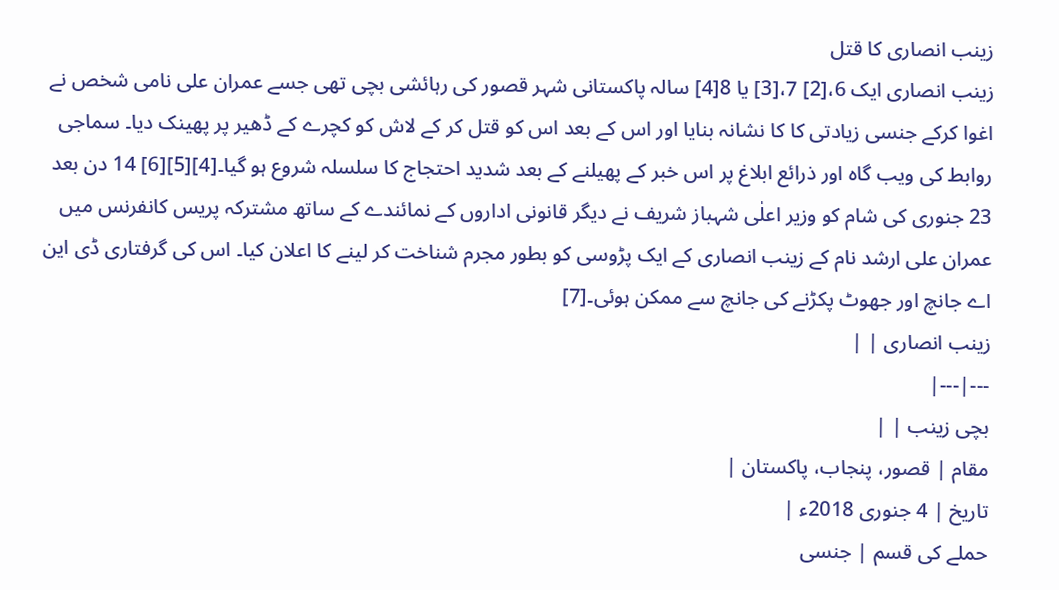زینب انصاری کا قتل
زینب انصاری ایک 6،[2] 7،[3] یا 8[4] سالہ پاکستانی شہر قصور کی رہائشی بچی تھی جسے عمران علی نامی شخص نے اغوا کرکے جنسی زیادتی کا کا نشانہ بنایا اور اس کے بعد اس کو قتل کر کے لاش کو کچرے کے ڈھیر پر پھینک دیا۔ سماجی روابط کی ویب گاہ اور ذرائع ابلاغ پر اس خبر کے پھیلنے کے بعد شدید احتجاج کا سلسلہ شروع ہو گیا۔[4][5][6] 14 دن بعد 23 جنوری کی شام کو وزیر اعلٰی شہباز شریف نے دیگر قانونی اداروں کے نمائندے کے ساتھ مشترکہ پریس کانفرنس میں عمران علی ارشد نام کے زینب انصاری کے ایک پڑوسی کو بطور مجرم شناخت کر لینے کا اعلان کیا۔ اس کی گرفتاری ڈی این اے جانچ اور جھوٹ پکڑنے کی جانچ سے ممکن ہوئی۔[7]
زینب انصاری | |
---|---|
بچی زینب | |
مقام | قصور، پنجاب، پاکستان |
تاریخ | 4 جنوری 2018ء |
حملے کی قسم | جنسی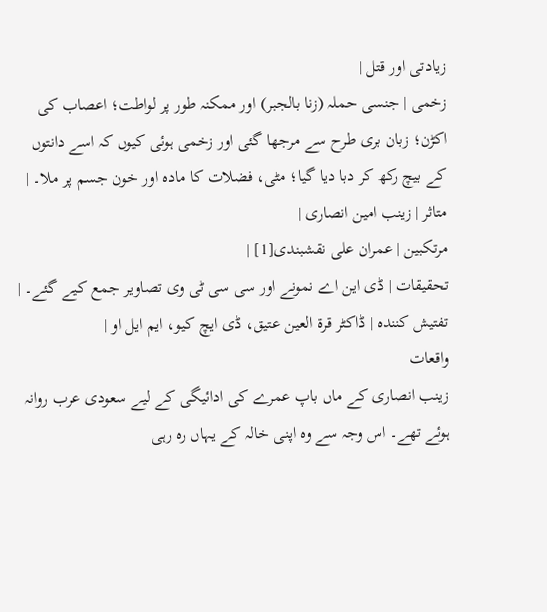زیادتی اور قتل |
زخمی | جنسی حملہ (زنا بالجبر) اور ممکنہ طور پر لواطت؛ اعصاب کی اکڑن؛ زبان بری طرح سے مرجھا گئی اور زخمی ہوئی کیوں کہ اسے دانتوں کے بیچ رکھ کر دبا دیا گیا؛ مٹی، فضلات کا مادہ اور خون جسم پر ملا۔ |
متاثر | زینب امین انصاری |
مرتکبین | عمران علی نقشبندی[1] |
تحقیقات | ڈی این اے نمونے اور سی سی ٹی وی تصاویر جمع کیے گئے۔ |
تفتیش کنندہ | ڈاکٹر قرۃ العین عتیق، ڈی ایچ کیو، ایم ایل او |
واقعات
زینب انصاری کے ماں باپ عمرے کی ادائیگی کے لیے سعودی عرب روانہ ہوئے تھے۔ اس وجہ سے وہ اپنی خالہ کے یہاں رہ رہی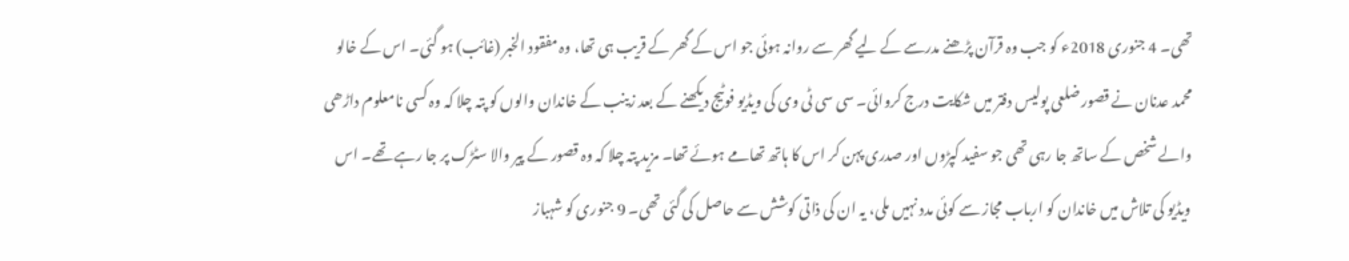تھی۔ 4 جنوری 2018ء کو جب وہ قرآن پڑھنے مدرسے کے لیے گھر سے روانہ ہوئی جو اس کے گھر کے قریب ہی تھا، وہ مفقود الخبر (غائب) ہو گئی۔ اس کے خالو محمد عدنان نے قصور ضلعی پولیس دفتر میں شکایت درج کروائی۔ سی سی ٹی وی کی ویڈیو فوٹیج دیکھنے کے بعد زینب کے خاندان والوں کو پتہ چلا کہ وہ کسی نامعلوم داڑھی والے شخص کے ساتھ جا رہی تھی جو سفید کپڑوں اور صدری پہن کر اس کا ہاتھ تھامے ہوئے تھا۔ مزید پتہ چلا کہ وہ قصور کے پیر والا سٹڑک پر جا رہے تھے۔ اس ویڈیو کی تلاش میں خاندان کو ارباب مجاز سے کوئی مدد نہیں ملی، یہ ان کی ذاتی کوشش سے حاصل کی گئی تھی۔ 9 جنوری کو شہباز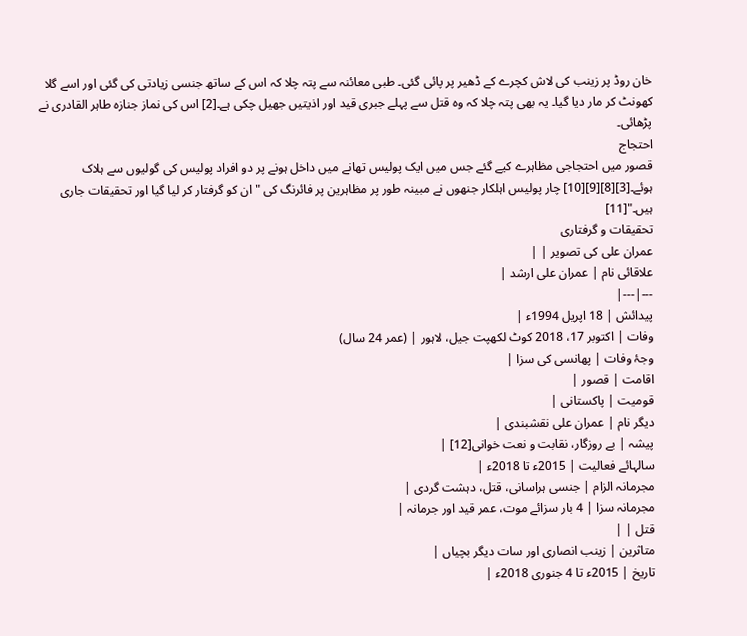خان روڈ پر زینب کی لاش کچرے کے ڈھیر پر پائی گئی۔ طبی معائنہ سے پتہ چلا کہ اس کے ساتھ جنسی زیادتی کی گئی اور اسے گلا کھونٹ کر مار دیا گیا۔ یہ بھی پتہ چلا کہ وہ قتل سے پہلے جبری قید اور اذیتیں جھیل چکی ہے۔[2] اس کی نماز جنازہ طاہر القادری نے پڑھائی۔
احتجاج
قصور میں احتجاجی مظاہرے کیے گئے جس میں ایک پولیس تھانے میں داخل ہونے پر دو افراد پولیس کی گولیوں سے ہلاک ہوئے۔[3][8][9][10] چار پولیس اہلکار جنھوں نے مبینہ طور پر مظاہرین پر فائرنگ کی "ان کو گرفتار کر لیا گیا اور تحقیقات جاری ہیں۔"[11]
تحقیقات و گرفتاری
عمران علی کی تصویر | |
علاقائی نام | عمران علی ارشد |
---|---|
پیدائش | 18 اپریل 1994ء |
وفات | اکتوبر 17، 2018 کوٹ لکھپت جیل، لاہور | (عمر 24 سال)
وجۂ وفات | پھانسی کی سزا |
اقامت | قصور |
قومیت | پاکستانی |
دیگر نام | عمران علی نقشبندی |
پیشہ | بے روزگار، نقابت و نعت خوانی[12] |
سالہائے فعالیت | 2015ء تا 2018ء |
مجرمانہ الزام | جنسی ہراسانی، قتل، دہشت گردی |
مجرمانہ سزا | 4 بار سزائے موت، عمر قید اور جرمانہ |
قتل | |
متاثرین | زینب انصاری اور سات دیگر بچیاں |
تاریخ | 2015ء تا 4 جنوری 2018ء |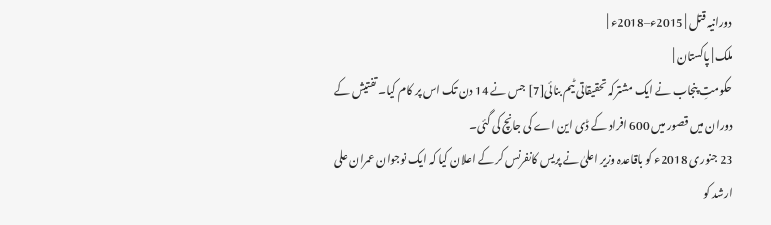دورانیہ قتل | 2015ء–2018ء |
ملک | پاکستان |
حکومتِ پنجاب نے ایک مشترکہ تحقیقاتی ٹیم بنائی[7] جس نے 14 دن تک اس پر کام کیا۔ تفتیش کے دوران میں قصور میں 600 افراد کے ڈی این اے کی جانچ کی گئی۔
23 جنوری 2018ء کو باقاعدہ وزیر اعلیٰ نے پریس کانفرنس کر کے اعلان کیا کہ ایک نوجوان عمران علی ارشد کو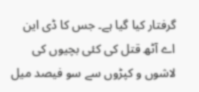گرفتار کیا گیا ہے۔ جس کا ڈی این اے آٹھ قتل کی کئی بچیوں کی لاشوں و کپڑوں سے سو فیصد میل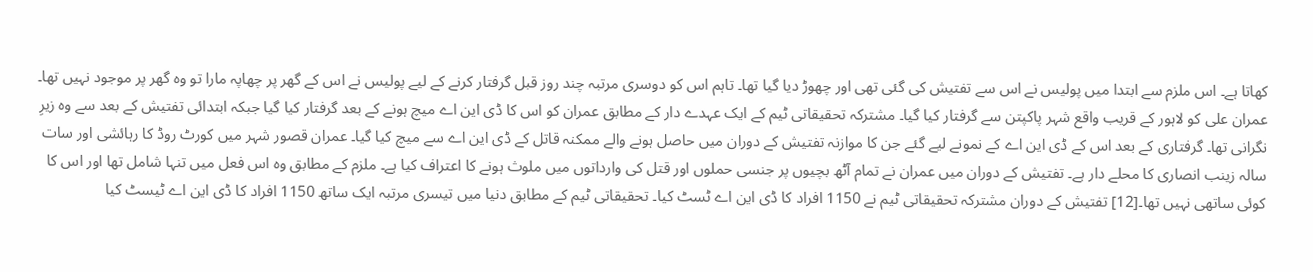کھاتا ہے۔ اس ملزم سے ابتدا میں پولیس نے اس سے تفتیش کی گئی تھی اور چھوڑ دیا گیا تھا۔ تاہم اس کو دوسری مرتبہ چند روز قبل گرفتار کرنے کے لیے پولیس نے اس کے گھر پر چھاپہ مارا تو وہ گھر پر موجود نہیں تھا۔ عمران علی کو لاہور کے قریب واقع شہر پاکپتن سے گرفتار کیا گیا۔ مشترکہ تحقیقاتی ٹیم کے ایک عہدے دار کے مطابق عمران کو اس کا ڈی این اے میچ ہونے کے بعد گرفتار کیا گیا جبکہ ابتدائی تفتیش کے بعد سے وہ زیرِ نگرانی تھا۔ گرفتاری کے بعد اس کے ڈی این اے کے نمونے لیے گئے جن کا موازنہ تفتیش کے دوران میں حاصل ہونے والے ممکنہ قاتل کے ڈی این اے سے میچ کیا گیا۔ عمران قصور شہر میں کورٹ روڈ کا رہائشی اور سات سالہ زینب انصاری کا محلے دار ہے۔ تفتیش کے دوران میں عمران نے تمام آٹھ بچیوں پر جنسی حملوں اور قتل کی وارداتوں میں ملوث ہونے کا اعتراف کیا ہے۔ ملزم کے مطابق وہ اس فعل میں تنہا شامل تھا اور اس کا کوئی ساتھی نہیں تھا۔[12] تفتیش کے دوران مشترکہ تحقیقاتی ٹیم نے 1150 افراد کا ڈی این اے ٹسٹ کیا۔ تحقیقاتی ٹیم کے مطابق دنیا میں تیسری مرتبہ ایک ساتھ 1150 افراد کا ڈی این اے ٹیسٹ کیا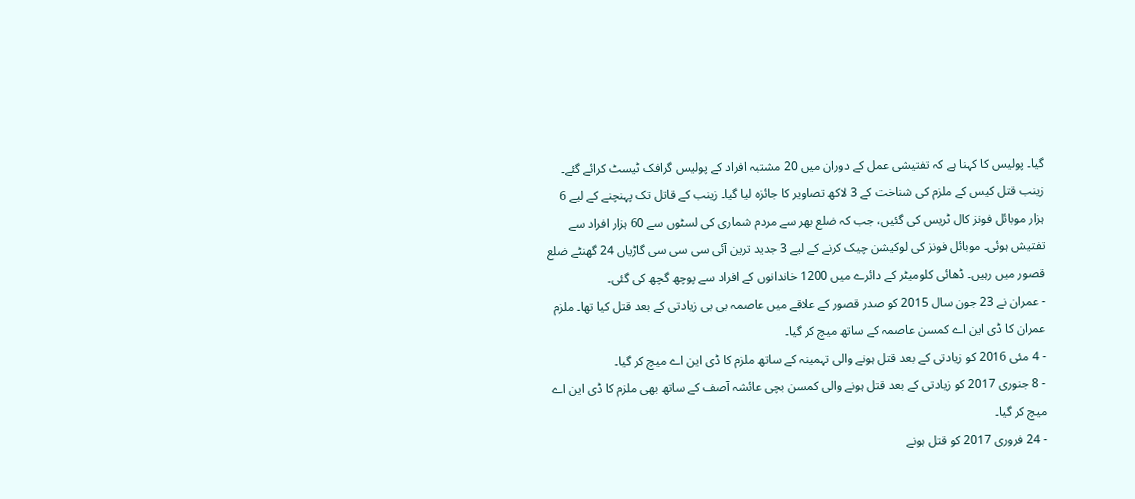گیا۔ پولیس کا کہنا ہے کہ تفتیشی عمل کے دوران میں 20 مشتبہ افراد کے پولیس گرافک ٹیسٹ کرائے گئے۔ زینب قتل کیس کے ملزم کی شناخت کے 3 لاکھ تصاویر کا جائزہ لیا گیا۔ زینب کے قاتل تک پہنچنے کے لیے 6 ہزار موبائل فونز کال ٹریس کی گئیں، جب کہ ضلع بھر سے مردم شماری کی لسٹوں سے 60 ہزار افراد سے تفتیش ہوئی۔ موبائل فونز کی لوکیشن چیک کرنے کے لیے 3 جدید ترین آئی سی سی سی گاڑیاں 24 گھنٹے ضلع قصور میں رہیں۔ ڈھائی کلومیٹر کے دائرے میں 1200 خاندانوں کے افراد سے پوچھ گچھ کی گئی۔
- عمران نے 23 جون سال 2015 کو صدر قصور کے علاقے میں عاصمہ بی بی زیادتی کے بعد قتل کیا تھا۔ ملزم عمران کا ڈی این اے کمسن عاصمہ کے ساتھ میچ کر گیا۔
- 4 مئی 2016 کو زیادتی کے بعد قتل ہونے والی تہمینہ کے ساتھ ملزم کا ڈی این اے میچ کر گیا۔
- 8 جنوری 2017 کو زیادتی کے بعد قتل ہونے والی کمسن بچی عائشہ آصف کے ساتھ بھی ملزم کا ڈی این اے میچ کر گیا۔
- 24 فروری 2017 کو قتل ہونے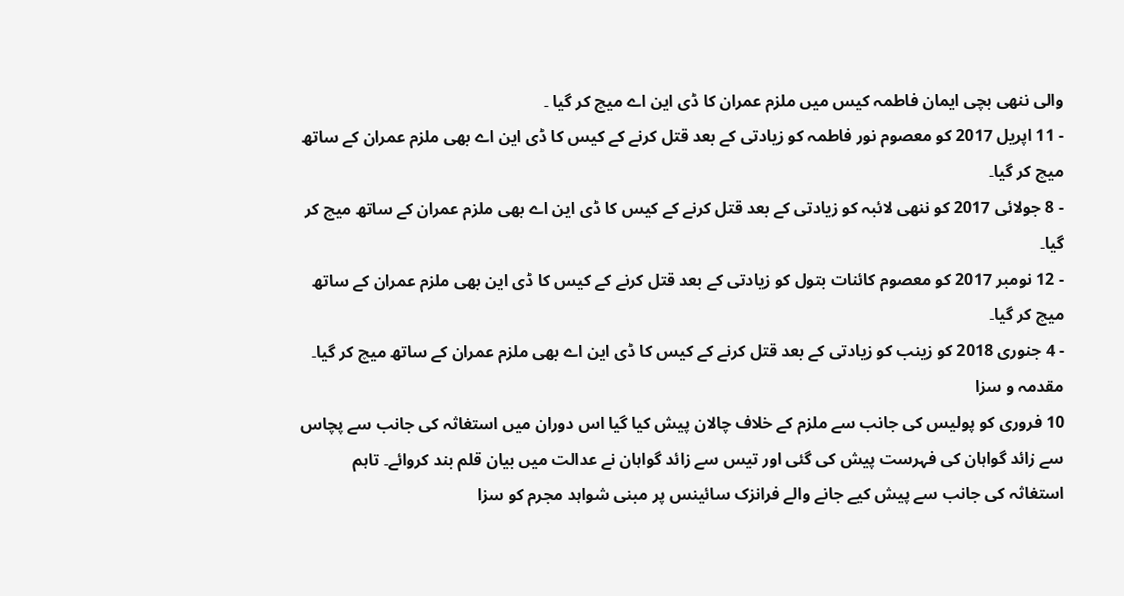والی ننھی بچی ایمان فاطمہ کیس میں ملزم عمران کا ڈی این اے میچ کر گیا ۔
- 11 اپریل 2017 کو معصوم نور فاطمہ کو زیادتی کے بعد قتل کرنے کے کیس کا ڈی این اے بھی ملزم عمران کے ساتھ میچ کر گیا۔
- 8 جولائی 2017 کو ننھی لائبہ کو زیادتی کے بعد قتل کرنے کے کیس کا ڈی این اے بھی ملزم عمران کے ساتھ میچ کر گیا۔
- 12 نومبر 2017 کو معصوم کائنات بتول کو زیادتی کے بعد قتل کرنے کے کیس کا ڈی این بھی ملزم عمران کے ساتھ میچ کر گیا۔
- 4 جنوری 2018 کو زینب کو زیادتی کے بعد قتل کرنے کے کیس کا ڈی این اے بھی ملزم عمران کے ساتھ میچ کر گیا۔
مقدمہ و سزا
10 فروری کو پولیس کی جانب سے ملزم کے خلاف چالان پیش کیا گیا اس دوران میں استغاثہ کی جانب سے پچاس سے زائد گواہان کی فہرست پیش کی گئی اور تیس سے زائد گواہان نے عدالت میں بیان قلم بند کروائے۔ تاہم استغاثہ کی جانب سے پیش کیے جانے والے فرانزک سائینس پر مبنی شواہد مجرم کو سزا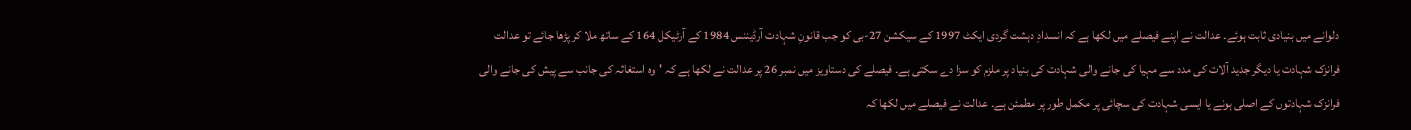دلوانے میں بنیادی ثابت ہوئے۔ عدالت نے اپنے فیصلے میں لکھا ہے کہ انسدادِ دہشت گردی ایکٹ 1997 کے سیکشن 27-بی کو جب قانونِ شہادت آرڈیننس 1984 کے آرٹیکل 164 کے ساتھ ملا کر پڑھا جائے تو عدالت فرانزک شہادت یا دیگر جدید آلات کی مدد سے مہیا کی جانے والی شہادت کی بنیاد پر ملزم کو سزا دے سکتی ہے۔ فیصلے کی دستاویز میں نمبر 26 پر عدالت نے لکھا ہے کہ 'وہ استغاثہ کی جانب سے پیش کی جانے والی فرانزک شہادتوں کے اصلی ہونے یا ایسی شہادت کی سچائی پر مکمل طور پر مطمئن ہے۔ عدالت نے فیصلے میں لکھا کہ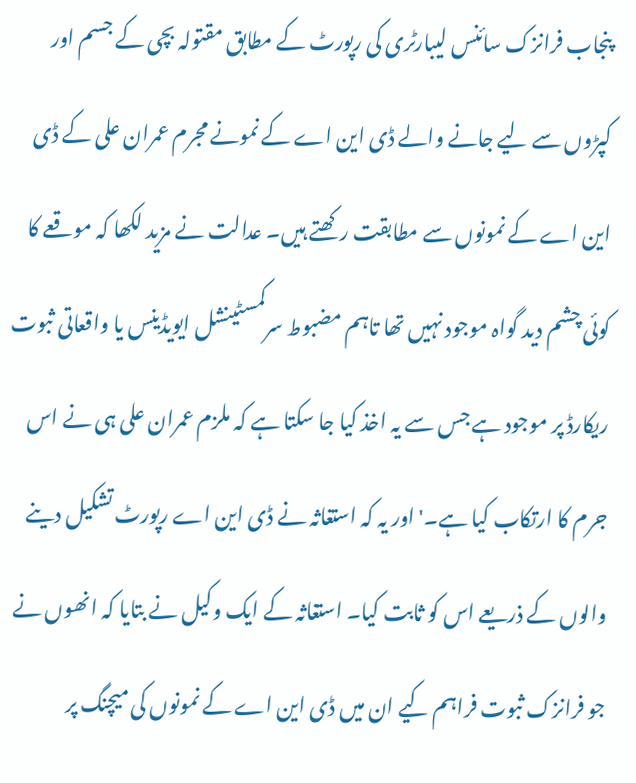پنجاب فرانزک سائنس لیبارٹری کی رپورٹ کے مطابق مقتولہ بچی کے جسم اور کپڑوں سے لیے جانے والے ڈی این اے کے نمونے مجرم عمران علی کے ڈی این اے کے نمونوں سے مطابقت رکھتے ہیں۔ عدالت نے مزید لکھا کہ موقعے کا کوئی چشم دید گواہ موجود نہیں تھا تاہم مضبوط سرکمسٹینشل ایویڈینس یا واقعاتی ثبوت ریکارڈ پر موجود ہے جس سے یہ اخذ کیا جا سکتا ہے کہ ملزم عمران علی ہی نے اس جرم کا ارتکاب کیا ہے۔' اور یہ کہ استغاثہ نے ڈی این اے رپورٹ تشکیل دینے والوں کے ذریعے اس کو ثابت کیا۔ استغاثہ کے ایک وکیل نے بتایا کہ انھوں نے جو فرانزک ثبوت فراہم کیے ان میں ڈی این اے کے نمونوں کی میچنگ پر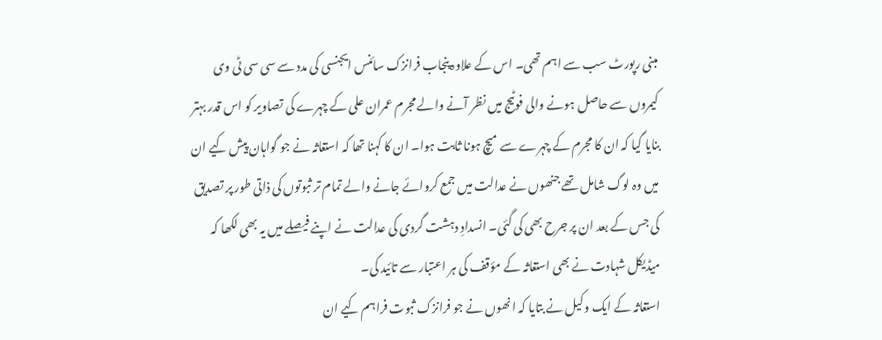مبنی رپورٹ سب سے اہم تھی۔ اس کے علاوہ پنجاب فرانزک سائنس ایجنسی کی مدد سے سی سی ٹی وی کیمروں سے حاصل ہونے والی فوٹیج میں نظر آنے والے مجرم عمران علی کے چہرے کی تصاویر کو اس قدر بہتر بنایا گیا کہ ان کا مجرم کے چہرے سے میچ ہونا ثابت ہوا۔ ان کا کہنا تھا کہ استغاثہ نے جو گواہان پیش کیے ان میں وہ لوگ شامل تھے جنھوں نے عدالت میں جمع کروائے جانے والے تمام تر ثبوتوں کی ذاتی طور پر تصدیق کی جس کے بعد ان پر جرح بھی کی گئی۔ انسدادِ دہشت گردی کی عدالت نے اپنے فیصلے میں یہ بھی لکھا کہ میڈیکل شہادت نے بھی استغاثہ کے مؤقف کی ہر اعتبار سے تائید کی۔
استغاثہ کے ایک وکیل نے بتایا کہ انھوں نے جو فرانزک ثبوت فراہم کیے ان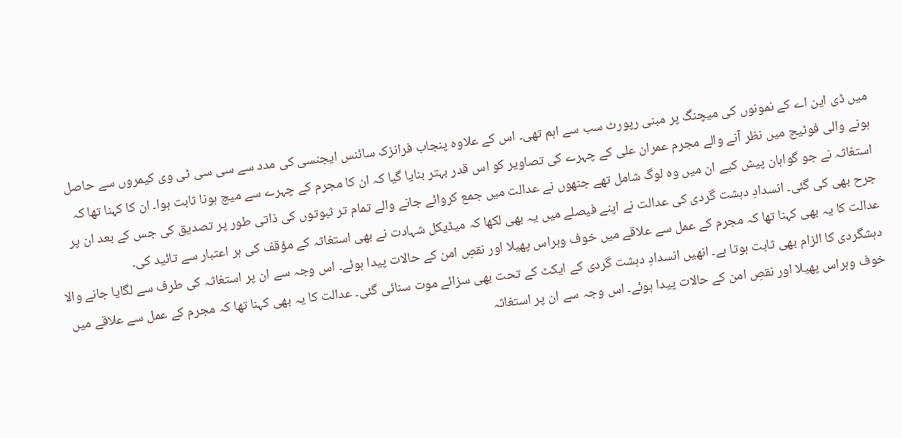میں ڈی این اے کے نمونوں کی میچنگ پر مبنی رپورٹ سب سے اہم تھی۔ اس کے علاوہ پنجاب فرانزک سائنس ایجنسی کی مدد سے سی سی ٹی وی کیمروں سے حاصل ہونے والی فوٹیج میں نظر آنے والے مجرم عمران علی کے چہرے کی تصاویر کو اس قدر بہتر بنایا گیا کہ ان کا مجرم کے چہرے سے میچ ہونا ثابت ہوا۔ ان کا کہنا تھا کہ استغاثہ نے جو گواہان پیش کیے ان میں وہ لوگ شامل تھے جنھوں نے عدالت میں جمع کروائے جانے والے تمام تر ثبوتوں کی ذاتی طور پر تصدیق کی جس کے بعد ان پر جرح بھی کی گئی۔ انسدادِ دہشت گردی کی عدالت نے اپنے فیصلے میں یہ بھی لکھا کہ میڈیکل شہادت نے بھی استغاثہ کے مؤقف کی ہر اعتبار سے تائید کی۔
عدالت کا یہ بھی کہنا تھا کہ مجرم کے عمل سے علاقے میں خوف وہراس پھیلا اور نقصِ امن کے حالات پیدا ہوئے۔ اس وجہ سے ان پر استغاثہ کی طرف سے لگایا جانے والا دہشگردی کا الزام بھی ثابت ہوتا ہے۔ انھیں انسدادِ دہشت گردی کے ایکٹ کے تحت بھی سزائے موت سنائی گئی۔ عدالت کا یہ بھی کہنا تھا کہ مجرم کے عمل سے علاقے میں خوف وہراس پھیلا اور نقصِ امن کے حالات پیدا ہوئے۔ اس وجہ سے ان پر استغاثہ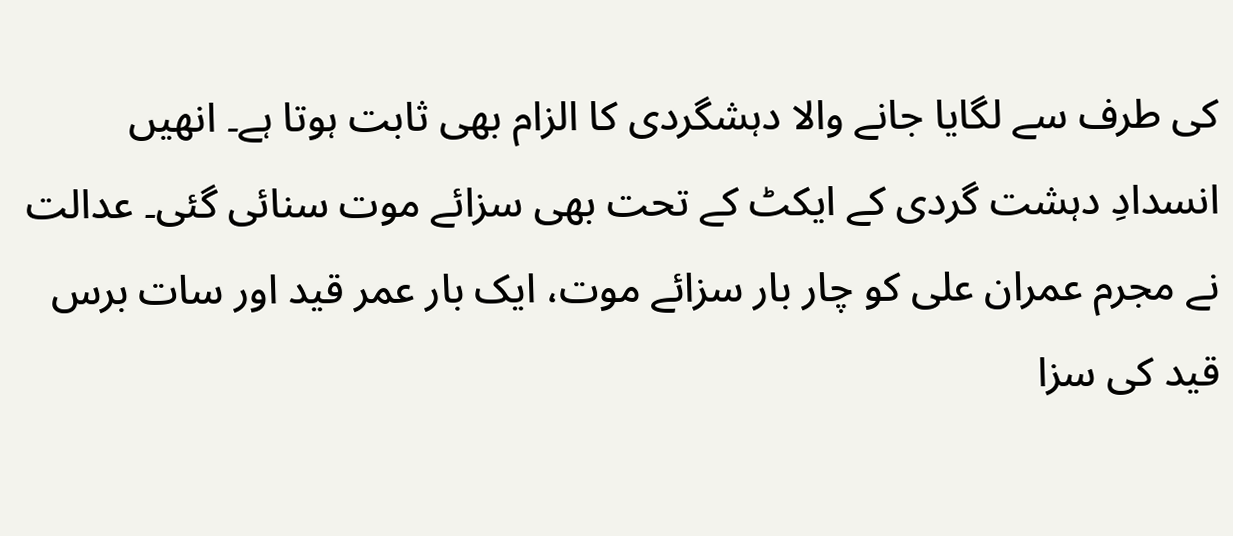کی طرف سے لگایا جانے والا دہشگردی کا الزام بھی ثابت ہوتا ہے۔ انھیں انسدادِ دہشت گردی کے ایکٹ کے تحت بھی سزائے موت سنائی گئی۔ عدالت نے مجرم عمران علی کو چار بار سزائے موت، ایک بار عمر قید اور سات برس قید کی سزا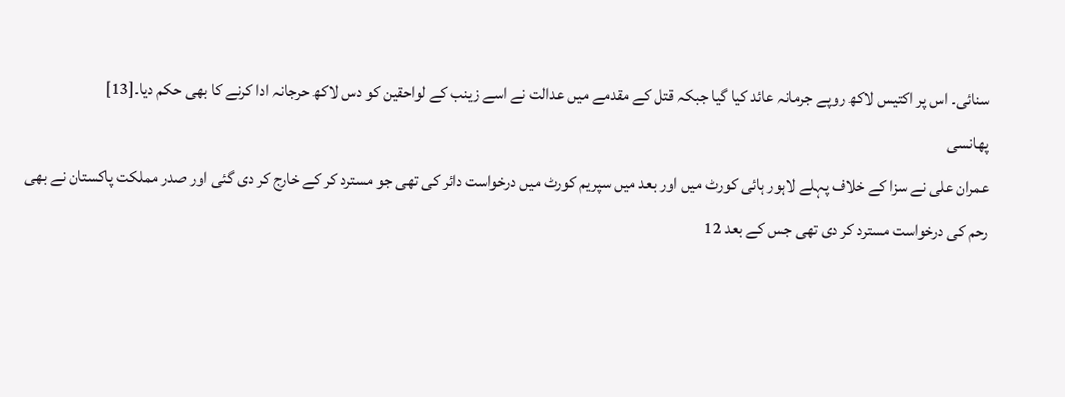سنائی۔ اس پر اکتیس لاکھ روپے جرمانہ عائد کیا گیا جبکہ قتل کے مقدمے میں عدالت نے اسے زینب کے لواحقین کو دس لاکھ حرجانہ ادا کرنے کا بھی حکم دیا۔[13]
پھانسی
عمران علی نے سزا کے خلاف پہلے لاہور ہائی کورٹ میں اور بعد میں سپریم کورٹ میں درخواست دائر کی تھی جو مسترد کر کے خارج کر دی گئی اور صدر مملکت پاکستان نے بھی رحم کی درخواست مسترد کر دی تھی جس کے بعد 12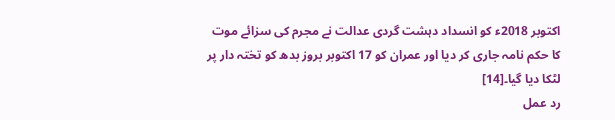اکتوبر 2018ء کو انسداد دہشت گردی عدالت نے مجرم کی سزائے موت کا حکم نامہ جاری کر دیا اور عمران کو 17 اکتوبر بروز بدھ کو تختہ دار پر لٹکا دیا گیا۔[14]
رد عمل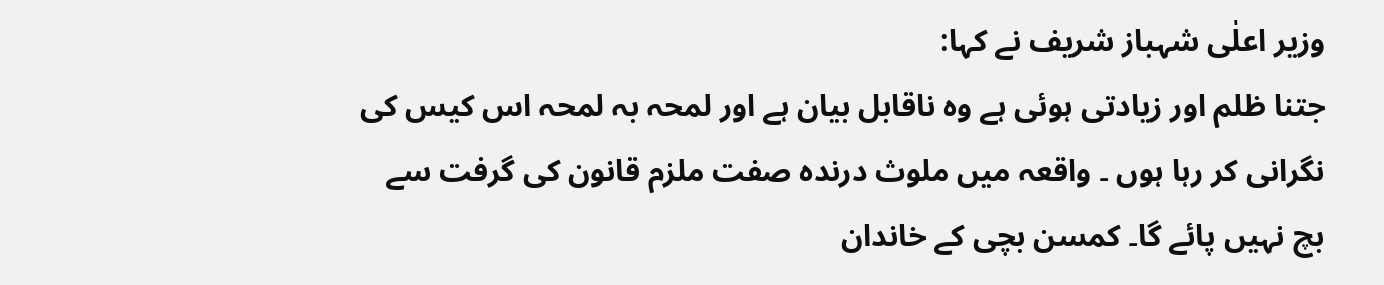وزیر اعلٰی شہباز شریف نے کہا:
جتنا ظلم اور زیادتی ہوئی ہے وہ ناقابل بیان ہے اور لمحہ بہ لمحہ اس کیس کی نگرانی کر رہا ہوں ۔ واقعہ میں ملوث درندہ صفت ملزم قانون کی گرفت سے بچ نہیں پائے گا۔ کمسن بچی کے خاندان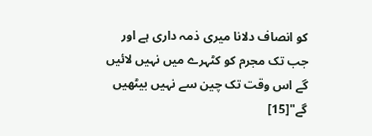کو انصاف دلانا میری ذمہ داری ہے اور جب تک مجرم کو کٹہرے میں نہیں لائیں گے اس وقت تک چین سے نہیں بیٹھیں گے"[15]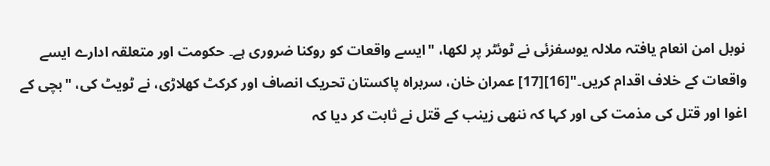نوبل امن انعام یافتہ ملالہ یوسفزئی نے ٹوئٹر پر لکھا، "ایسے واقعات کو روکنا ضروری ہے۔ حکومت اور متعلقہ ادارے ایسے واقعات کے خلاف اقدام کریں۔"[16][17] عمران خان، سربراہ پاکستان تحریک انصاف اور کرکٹ کھلاڑی، نے ٹویٹ کی، "بچی کے اغوا اور قتل کی مذمت کی اور کہا کہ ننھی زینب کے قتل نے ثابت کر دیا کہ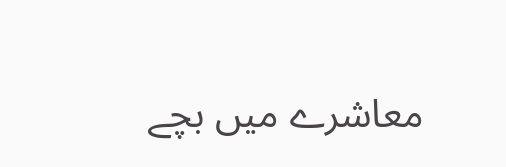معاشرے میں بچے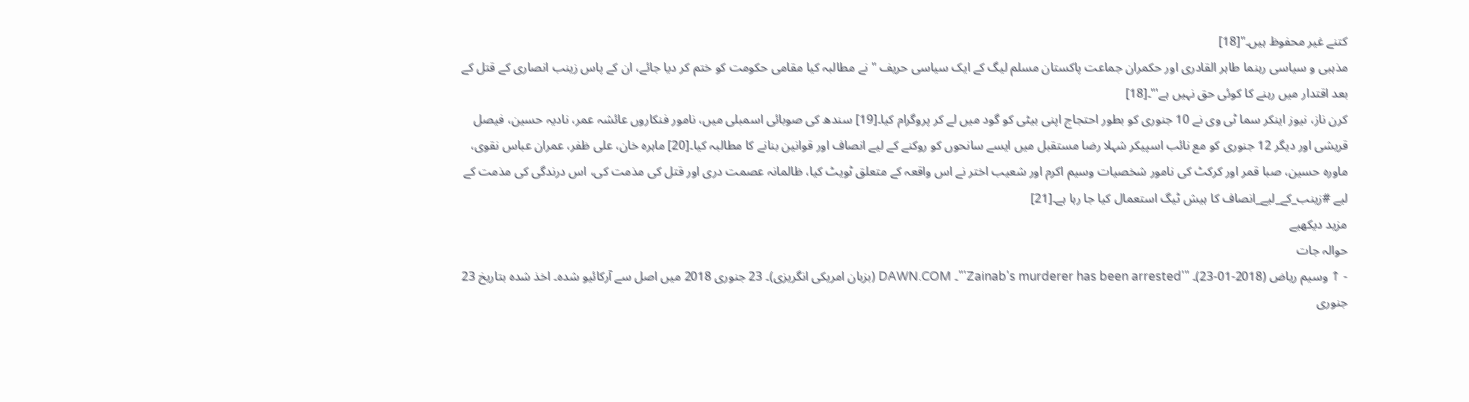کتنے غیر محفوظ ہیں۔"[18]
مذہبی و سیاسی رہنما طاہر القادری اور حکمران جماعت پاکستان مسلم لیگ کے ایک سیاسی حریف "نے مطالبہ کیا مقامی حکومت کو ختم کر دیا جائے، ان کے پاس زینب انصاری کے قتل کے بعد اقتدار میں رہنے کا کوئی حق نہیں ہے'"۔[18]
کرن ناز، نیوز اینکر سما ٹی وی نے 10 جنوری کو بطور احتجاج اپنی بیٹی کو گود میں لے کر پروگرام کیا۔[19] سندھ کی صوبائی اسمبلی میں، نامور فنکاروں عائشہ عمر، نادیہ حسین، فیصل قریشی اور دیگر 12 جنوری کو مع نائب اسپیکر شہلا رضا مستقبل میں ایسے سانحوں کو روکنے کے لیے انصاف اور قوانین بنانے کا مطالبہ کیا۔[20] ماہرہ خان، علی ظفر، عمران عباس نقوی، ماورہ حسین، صبا قمر اور کرکٹ کی نامور شخصیات وسیم اکرم اور شعیب اختر نے اس واقعہ کے متعلق ٹویٹ کیا، ظالمانہ عصمت دری اور قتل کی مذمت کی، اس درندگی کی مذمت کے لیے #زینب_کے_لیے_انصاف کا ہیش ٹیگ استعمال کیا جا رہا ہے۔[21]
مزید دیکھیے
حوالہ جات
- ↑ وسیم ریاض (2018-01-23)۔ "'Zainab's murderer has been arrested'"۔ DAWN.COM (بزبان امریکی انگریزی)۔ 23 جنوری 2018 میں اصل سے آرکائیو شدہ۔ اخذ شدہ بتاریخ 23 جنوری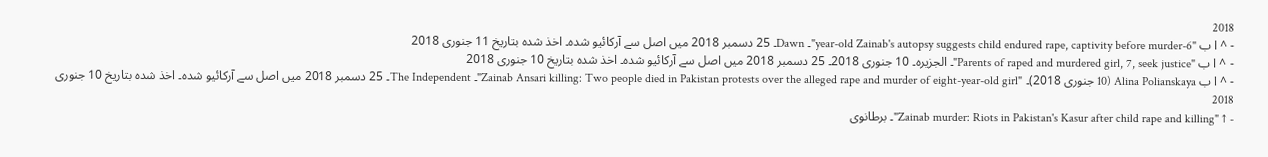2018
- ^ ا ب "6-year-old Zainab's autopsy suggests child endured rape, captivity before murder"۔ Dawn۔ 25 دسمبر 2018 میں اصل سے آرکائیو شدہ۔ اخذ شدہ بتاریخ 11 جنوری 2018
- ^ ا ب "Parents of raped and murdered girl, 7, seek justice"۔ الجزیرہ۔ 10 جنوری 2018۔ 25 دسمبر 2018 میں اصل سے آرکائیو شدہ۔ اخذ شدہ بتاریخ 10 جنوری 2018
- ^ ا ب Alina Polianskaya (10 جنوری 2018)۔ "Zainab Ansari killing: Two people died in Pakistan protests over the alleged rape and murder of eight-year-old girl"۔ The Independent۔ 25 دسمبر 2018 میں اصل سے آرکائیو شدہ۔ اخذ شدہ بتاریخ 10 جنوری 2018
- ↑ "Zainab murder: Riots in Pakistan's Kasur after child rape and killing"۔ برطانوی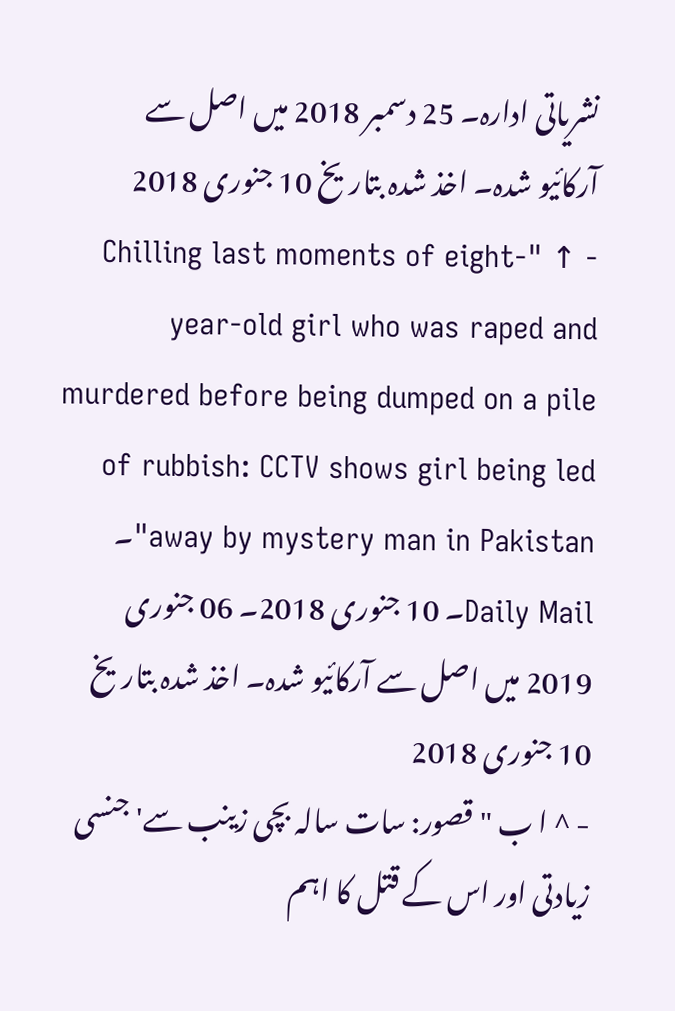نشریاتی ادارہ۔ 25 دسمبر 2018 میں اصل سے آرکائیو شدہ۔ اخذ شدہ بتاریخ 10 جنوری 2018
- ↑ "Chilling last moments of eight-year-old girl who was raped and murdered before being dumped on a pile of rubbish: CCTV shows girl being led away by mystery man in Pakistan"۔ Daily Mail۔ 10 جنوری 2018۔ 06 جنوری 2019 میں اصل سے آرکائیو شدہ۔ اخذ شدہ بتاریخ 10 جنوری 2018
- ^ ا ب "قصور: سات سالہ بچی زینب سے'جنسی زیادتی اور اس کے قتل کا اہم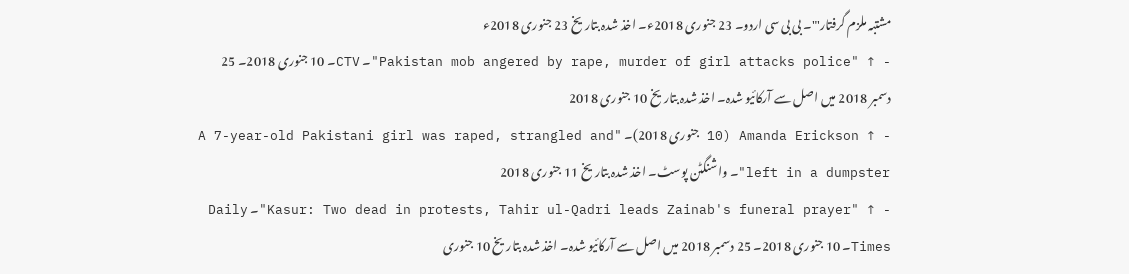مشتبہ ملزم گرفتار'"۔ بی بی سی اردو۔ 23 جنوری 2018ء۔ اخذ شدہ بتاریخ 23 جنوری 2018ء
- ↑ "Pakistan mob angered by rape, murder of girl attacks police"۔ CTV۔ 10 جنوری 2018۔ 25 دسمبر 2018 میں اصل سے آرکائیو شدہ۔ اخذ شدہ بتاریخ 10 جنوری 2018
- ↑ Amanda Erickson (10 جنوری 2018)۔ "A 7-year-old Pakistani girl was raped, strangled and left in a dumpster"۔ واشنگٹن پوسٹ۔ اخذ شدہ بتاریخ 11 جنوری 2018
- ↑ "Kasur: Two dead in protests, Tahir ul-Qadri leads Zainab's funeral prayer"۔ Daily Times۔ 10 جنوری 2018۔ 25 دسمبر 2018 میں اصل سے آرکائیو شدہ۔ اخذ شدہ بتاریخ 10 جنوری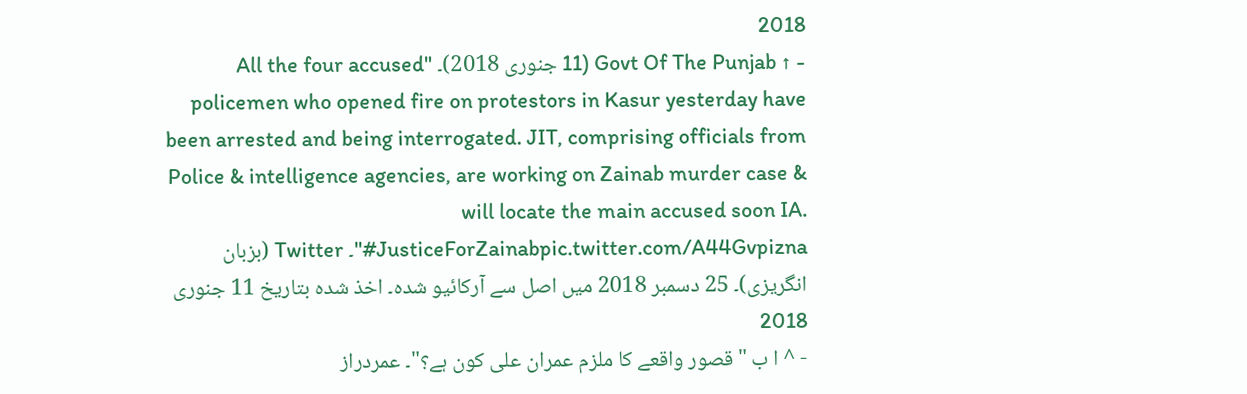2018
- ↑ Govt Of The Punjab (11 جنوری 2018)۔ "All the four accused policemen who opened fire on protestors in Kasur yesterday have been arrested and being interrogated. JIT, comprising officials from Police & intelligence agencies, are working on Zainab murder case & will locate the main accused soon IA. #JusticeForZainabpic.twitter.com/A44Gvpizna"۔ Twitter (بزبان انگریزی)۔ 25 دسمبر 2018 میں اصل سے آرکائیو شدہ۔ اخذ شدہ بتاریخ 11 جنوری 2018
- ^ ا ب "قصور واقعے کا ملزم عمران علی کون ہے؟"۔ عمردراز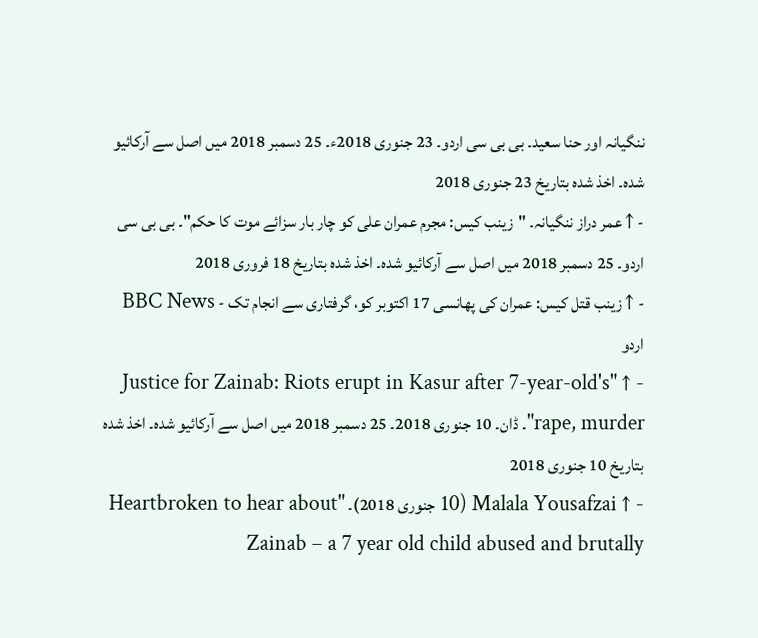ننگیانہ اور حنا سعید۔ بی بی سی اردو۔ 23 جنوری 2018ء۔ 25 دسمبر 2018 میں اصل سے آرکائیو شدہ۔ اخذ شدہ بتاریخ 23 جنوری 2018
- ↑ عمر دراز ننگیانہ۔ "زینب کیس: مجرم عمران علی کو چار بار سزائے موت کا حکم"۔ بی بی سی اردو۔ 25 دسمبر 2018 میں اصل سے آرکائیو شدہ۔ اخذ شدہ بتاریخ 18 فروری 2018
- ↑ زینب قتل کیس: عمران کی پھانسی 17 اکتوبر کو، گرفتاری سے انجام تک - BBC News اردو
- ↑ "Justice for Zainab: Riots erupt in Kasur after 7-year-old's rape, murder"۔ ڈان۔ 10 جنوری 2018۔ 25 دسمبر 2018 میں اصل سے آرکائیو شدہ۔ اخذ شدہ بتاریخ 10 جنوری 2018
- ↑ Malala Yousafzai (10 جنوری 2018)۔ "Heartbroken to hear about Zainab – a 7 year old child abused and brutally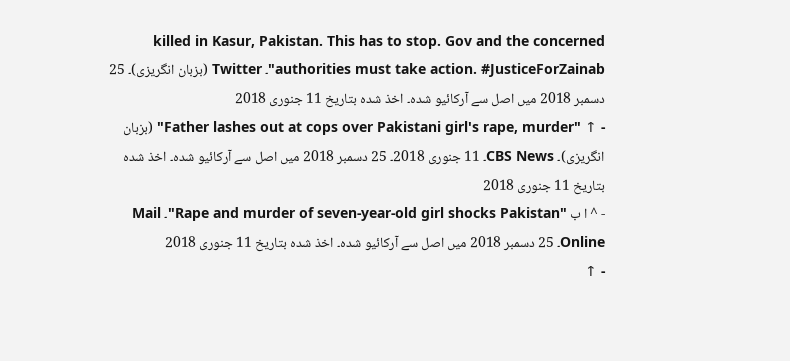killed in Kasur, Pakistan. This has to stop. Gov and the concerned authorities must take action. #JusticeForZainab"۔ Twitter (بزبان انگریزی)۔ 25 دسمبر 2018 میں اصل سے آرکائیو شدہ۔ اخذ شدہ بتاریخ 11 جنوری 2018
- ↑ "Father lashes out at cops over Pakistani girl's rape, murder" (بزبان انگریزی)۔ CBS News۔ 11 جنوری 2018۔ 25 دسمبر 2018 میں اصل سے آرکائیو شدہ۔ اخذ شدہ بتاریخ 11 جنوری 2018
- ^ ا ب "Rape and murder of seven-year-old girl shocks Pakistan"۔ Mail Online۔ 25 دسمبر 2018 میں اصل سے آرکائیو شدہ۔ اخذ شدہ بتاریخ 11 جنوری 2018
- ↑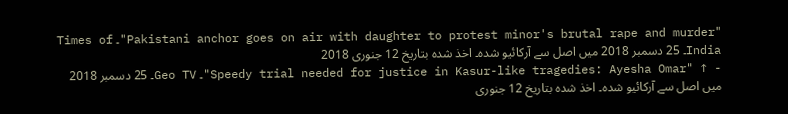"Pakistani anchor goes on air with daughter to protest minor's brutal rape and murder"۔ Times of India۔ 25 دسمبر 2018 میں اصل سے آرکائیو شدہ۔ اخذ شدہ بتاریخ 12 جنوری 2018
- ↑ "Speedy trial needed for justice in Kasur-like tragedies: Ayesha Omar"۔ Geo TV۔ 25 دسمبر 2018 میں اصل سے آرکائیو شدہ۔ اخذ شدہ بتاریخ 12 جنوری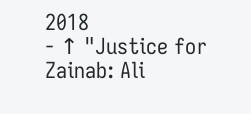2018
- ↑ "Justice for Zainab: Ali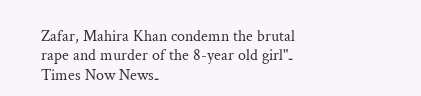Zafar, Mahira Khan condemn the brutal rape and murder of the 8-year old girl"۔ Times Now News۔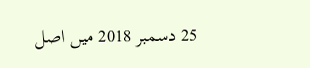25 دسمبر 2018 میں اصل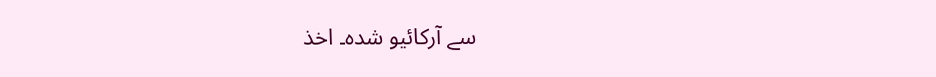سے آرکائیو شدہ۔ اخذ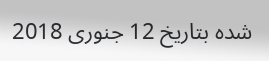شدہ بتاریخ 12 جنوری 2018